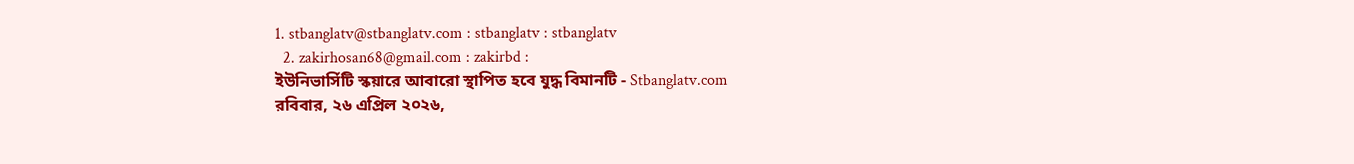1. stbanglatv@stbanglatv.com : stbanglatv : stbanglatv
  2. zakirhosan68@gmail.com : zakirbd :
ইউনিভার্সিটি স্কয়ারে আবারো স্থাপিত হবে যুদ্ধ বিমানটি - Stbanglatv.com
রবিবার, ২৬ এপ্রিল ২০২৬,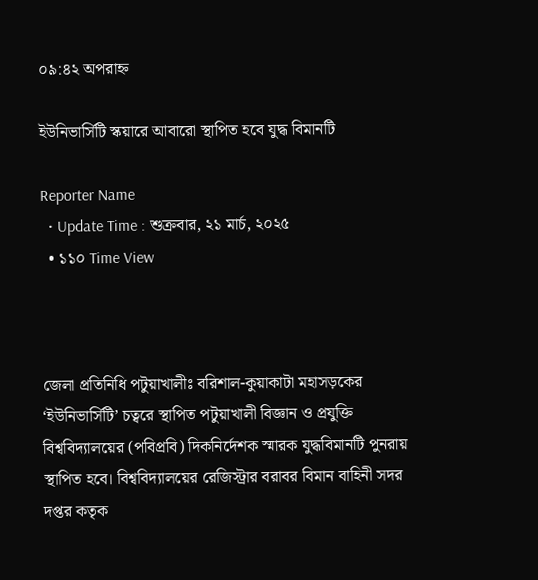০৯:৪২ অপরাহ্ন

ইউনিভার্সিটি স্কয়ারে আবারো স্থাপিত হবে যুদ্ধ বিমানটি

Reporter Name
  • Update Time : শুক্রবার, ২১ মার্চ, ২০২৫
  • ১১০ Time View



জেলা প্রতিনিধি পটুয়াখালীঃ বরিশাল-কুয়াকাটা মহাসড়কের ‘ইউনিভার্সিটি’ চত্বরে স্থাপিত পটুয়াখালী বিজ্ঞান ও প্রযুক্তি বিশ্ববিদ্যালয়ের (পবিপ্রবি) দিকনির্দেশক স্মারক যুদ্ধবিমানটি পুনরায় স্থাপিত হবে। বিশ্ববিদ্যালয়ের রেজিস্ট্রার বরাবর বিমান বাহিনী সদর দপ্তর কতৃক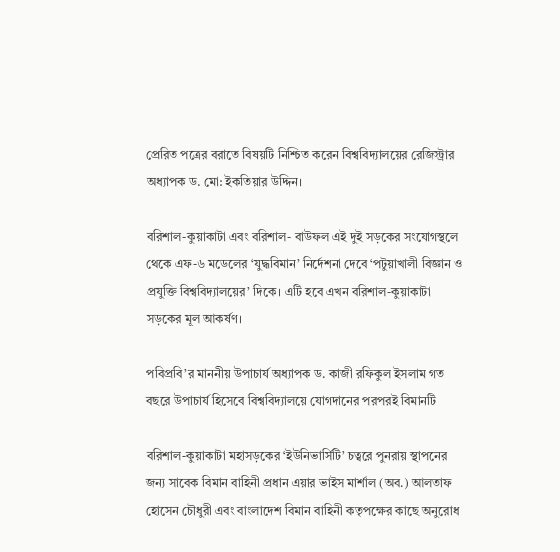প্রেরিত পত্রের বরাতে বিষয়টি নিশ্চিত করেন বিশ্ববিদ্যালয়ের রেজিস্ট্রার অধ্যাপক ড. মো: ইকতিয়ার উদ্দিন।

বরিশাল-কুয়াকাটা এবং বরিশাল- বাউফল এই দুই সড়কের সংযোগস্থলে থেকে এফ-৬ মডেলের ‘যুদ্ধবিমান’ নির্দেশনা দেবে ‘পটুয়াখালী বিজ্ঞান ও প্রযুক্তি বিশ্ববিদ্যালয়ের’ দিকে। এটি হবে এখন বরিশাল-কুয়াকাটা সড়কের মূল আকর্ষণ।

পবিপ্রবি’র মাননীয় উপাচার্য অধ্যাপক ড. কাজী রফিকুল ইসলাম গত বছরে উপাচার্য হিসেবে বিশ্ববিদ্যালয়ে যোগদানের পরপরই বিমানটি

বরিশাল-কুয়াকাটা মহাসড়কের ‘ইউনিভার্সিটি’ চত্বরে পুনরায় স্থাপনের জন্য সাবেক বিমান বাহিনী প্রধান এয়ার ভাইস মার্শাল (অব.) আলতাফ হোসেন চৌধুরী এবং বাংলাদেশ বিমান বাহিনী কতৃপক্ষের কাছে অনুরোধ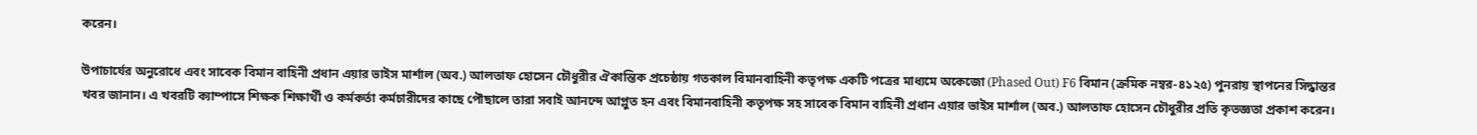করেন।

উপাচার্যের অনুরোধে এবং সাবেক বিমান বাহিনী প্রধান এয়ার ভাইস মার্শাল (অব.) আলতাফ হোসেন চৌধুরীর ঐকান্তিক প্রচেষ্ঠায় গতকাল বিমানবাহিনী কতৃপক্ষ একটি পত্রের মাধ্যমে অকেজো (Phased Out) F6 বিমান (ক্রমিক নম্বর-৪১২৫) পুনরায় স্থাপনের সিদ্ধান্তর খবর জানান। এ খবরটি ক্যাম্পাসে শিক্ষক শিক্ষার্থী ও কর্মকর্তা কর্মচারীদের কাছে পৌছালে তারা সবাই আনন্দে আপ্লুত হন এবং বিমানবাহিনী কতৃপক্ষ সহ সাবেক বিমান বাহিনী প্রধান এয়ার ভাইস মার্শাল (অব.) আলতাফ হোসেন চৌধুরীর প্রতি কৃতজ্ঞতা প্রকাশ করেন।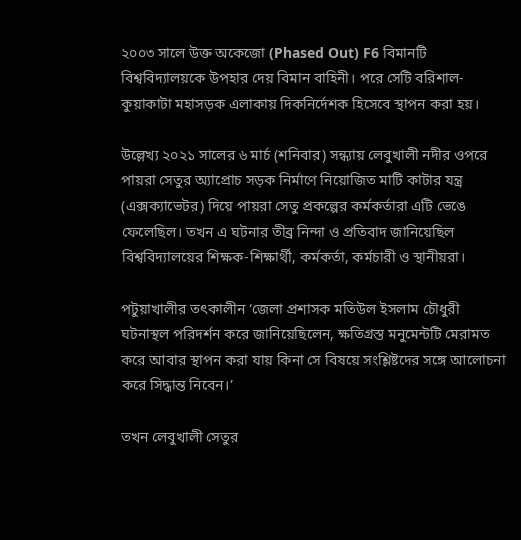২০০৩ সালে উক্ত অকেজো (Phased Out) F6 বিমানটি বিশ্ববিদ্যালয়কে উপহার দেয় বিমান বাহিনী। পরে সেটি বরিশাল-কুয়াকাটা মহাসড়ক এলাকায় দিকনির্দেশক হিসেবে স্থাপন করা হয়।

উল্লেখ্য ২০২১ সালের ৬ মার্চ (শনিবার) সন্ধ্যায় লেবুখালী নদীর ওপরে পায়রা সেতুর অ্যাপ্রোচ সড়ক নির্মাণে নিয়োজিত মাটি কাটার যন্ত্র (এক্সক্যাভেটর) দিয়ে পায়রা সেতু প্রকল্পের কর্মকর্তারা এটি ভেঙে ফেলেছিল। তখন এ ঘটনার তীব্র নিন্দা ও প্রতিবাদ জানিয়েছিল বিশ্ববিদ্যালয়ের শিক্ষক-শিক্ষার্থী, কর্মকর্তা, কর্মচারী ও স্থানীয়রা।

পটুয়াখালীর তৎকালীন ‘জেলা প্রশাসক মতিউল ইসলাম চৌধুরী ঘটনাস্থল পরিদর্শন করে জানিয়েছিলেন, ক্ষতিগ্রস্ত মনুমেন্টটি মেরামত করে আবার স্থাপন করা যায় কিনা সে বিষয়ে সংশ্লিষ্টদের সঙ্গে আলোচনা করে সিদ্ধান্ত নিবেন।’

তখন লেবুখালী সেতুর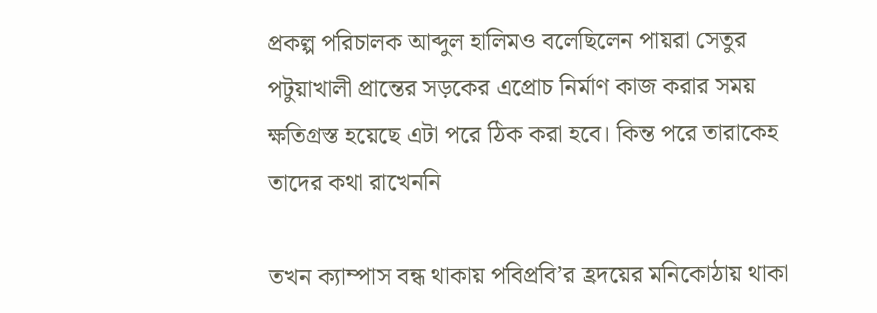প্রকল্প পরিচালক আব্দুল হালিমও বলেছিলেন পায়রা সেতুর পটুয়াখালী প্রান্তের সড়কের এপ্রোচ নির্মাণ কাজ করার সময় ক্ষতিগ্রস্ত হয়েছে এটা পরে ঠিক করা হবে। কিন্ত পরে তারাকেহ তাদের কথা রাখেননি

তখন ক্যাম্পাস বন্ধ থাকায় পবিপ্রবি’র হ্রদয়ের মনিকোঠায় থাকা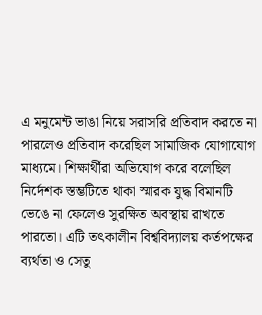এ মনুমেন্ট ভাঙা নিয়ে সরাসরি প্রতিবাদ করতে না পারলেও প্রতিবাদ করেছিল সামাজিক যোগাযোগ মাধ্যমে। শিক্ষার্থীরা অভিযোগ করে বলেছিল নির্দেশক স্তম্ভটিতে থাকা স্মারক যুদ্ধ বিমানটি ভেঙে না ফেলেও সুরক্ষিত অবস্থায় রাখতে পারতো। এটি তৎকালীন বিশ্ববিদ্যালয় কর্তপক্ষের ব্যর্থতা ও সেতু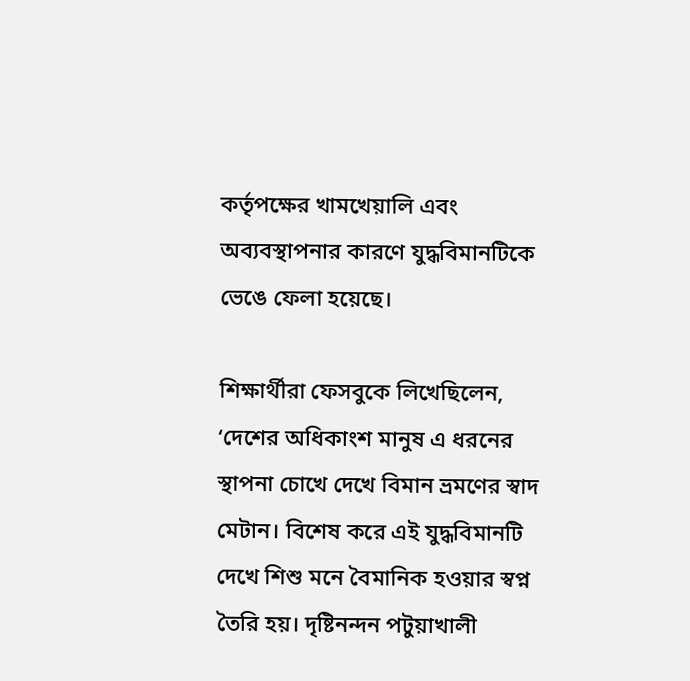কর্তৃপক্ষের খামখেয়ালি এবং অব্যবস্থাপনার কারণে যুদ্ধবিমানটিকে ভেঙে ফেলা হয়েছে।

শিক্ষার্থীরা ফেসবুকে লিখেছিলেন, ‘দেশের অধিকাংশ মানুষ এ ধরনের স্থাপনা চোখে দেখে বিমান ভ্রমণের স্বাদ মেটান। বিশেষ করে এই যুদ্ধবিমানটি দেখে শিশু মনে বৈমানিক হওয়ার স্বপ্ন তৈরি হয়। দৃষ্টিনন্দন পটুয়াখালী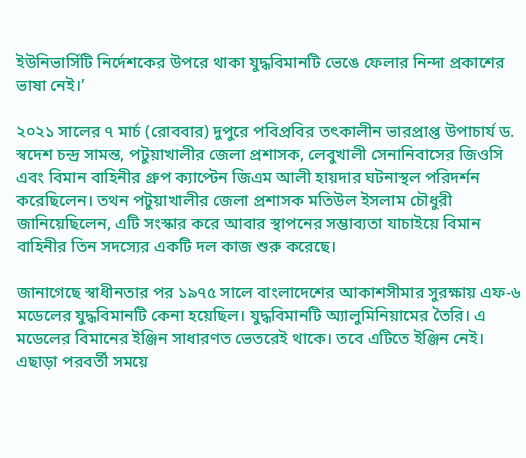ইউনিভার্সিটি নির্দেশকের উপরে থাকা যুদ্ধবিমানটি ভেঙে ফেলার নিন্দা প্রকাশের ভাষা নেই।’

২০২১ সালের ৭ মার্চ (রোববার) দুপুরে পবিপ্রবির তৎকালীন ভারপ্রাপ্ত উপাচার্য ড. স্বদেশ চন্দ্র সামন্ত, পটুয়াখালীর জেলা প্রশাসক, লেবুখালী সেনানিবাসের জিওসি এবং বিমান বাহিনীর গ্রুপ ক্যাপ্টেন জিএম আলী হায়দার ঘটনাস্থল পরিদর্শন করেছিলেন। তথন পটুয়াখালীর জেলা প্রশাসক মতিউল ইসলাম চৌধুরী জানিয়েছিলেন, এটি সংস্কার করে আবার স্থাপনের সম্ভাব্যতা যাচাইয়ে বিমান বাহিনীর তিন সদস্যের একটি দল কাজ শুরু করেছে।

জানাগেছে স্বাধীনতার পর ১৯৭৫ সালে বাংলাদেশের আকাশসীমার সুরক্ষায় এফ-৬ মডেলের যুদ্ধবিমানটি কেনা হয়েছিল। যুদ্ধবিমানটি অ্যালুমিনিয়ামের তৈরি। এ মডেলের বিমানের ইঞ্জিন সাধারণত ভেতরেই থাকে। তবে এটিতে ইঞ্জিন নেই। এছাড়া পরবর্তী সময়ে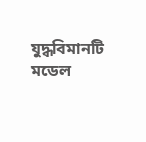যুদ্ধবিমানটি মডেল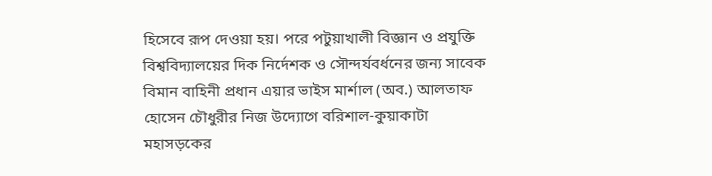হিসেবে রূপ দেওয়া হয়। পরে পটুয়াখালী বিজ্ঞান ও প্রযুক্তি বিশ্ববিদ্যালয়ের দিক নির্দেশক ও সৌন্দর্যবর্ধনের জন্য সাবেক বিমান বাহিনী প্রধান এয়ার ভাইস মার্শাল (অব.) আলতাফ হোসেন চৌধুরীর নিজ উদ্যোগে বরিশাল-কুয়াকাটা মহাসড়কের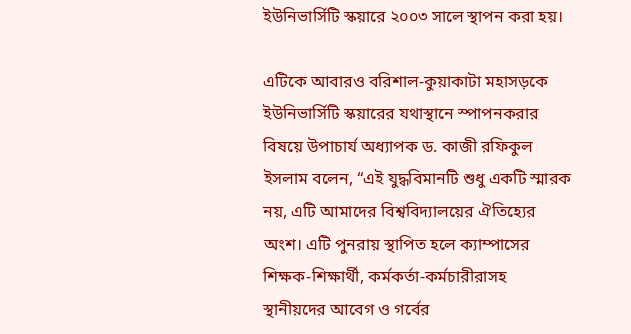ইউনিভার্সিটি স্কয়ারে ২০০৩ সালে স্থাপন করা হয়।

এটিকে আবারও বরিশাল-কুয়াকাটা মহাসড়কে ইউনিভার্সিটি স্কয়ারের যথাস্থানে স্পাপনকরার বিষয়ে উপাচার্য অধ্যাপক ড. কাজী রফিকুল ইসলাম বলেন, “এই যুদ্ধবিমানটি শুধু একটি স্মারক নয়, এটি আমাদের বিশ্ববিদ্যালয়ের ঐতিহ্যের অংশ। এটি পুনরায় স্থাপিত হলে ক্যাম্পাসের শিক্ষক-শিক্ষার্থী, কর্মকর্তা-কর্মচারীরাসহ স্থানীয়দের আবেগ ও গর্বের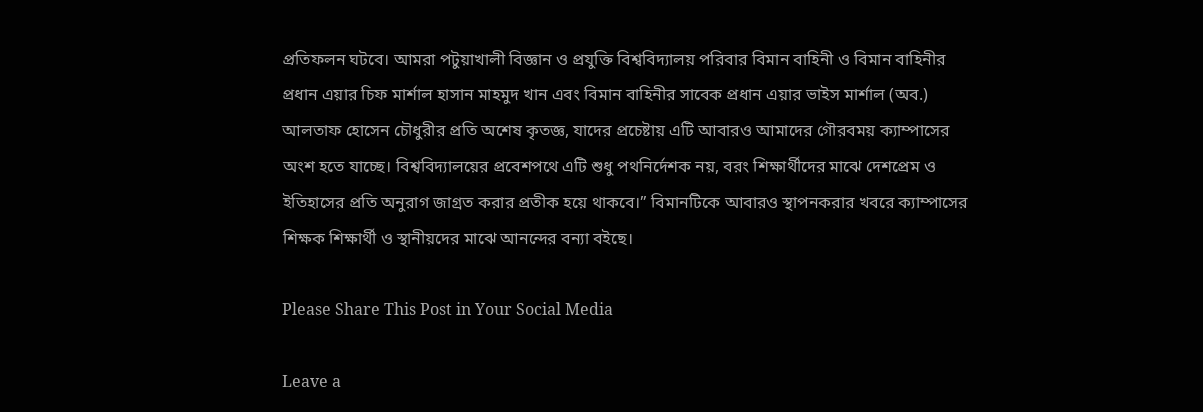প্রতিফলন ঘটবে। আমরা পটুয়াখালী বিজ্ঞান ও প্রযুক্তি বিশ্ববিদ্যালয় পরিবার বিমান বাহিনী ও বিমান বাহিনীর প্রধান এয়ার চিফ মার্শাল হাসান মাহমুদ খান এবং বিমান বাহিনীর সাবেক প্রধান এয়ার ভাইস মার্শাল (অব.) আলতাফ হোসেন চৌধুরীর প্রতি অশেষ কৃতজ্ঞ, যাদের প্রচেষ্টায় এটি আবারও আমাদের গৌরবময় ক্যাম্পাসের অংশ হতে যাচ্ছে। বিশ্ববিদ্যালয়ের প্রবেশপথে এটি শুধু পথনির্দেশক নয়, বরং শিক্ষার্থীদের মাঝে দেশপ্রেম ও ইতিহাসের প্রতি অনুরাগ জাগ্রত করার প্রতীক হয়ে থাকবে।” বিমানটিকে আবারও স্থাপনকরার খবরে ক্যাম্পাসের শিক্ষক শিক্ষার্থী ও স্থানীয়দের মাঝে আনন্দের বন্যা বইছে।

Please Share This Post in Your Social Media

Leave a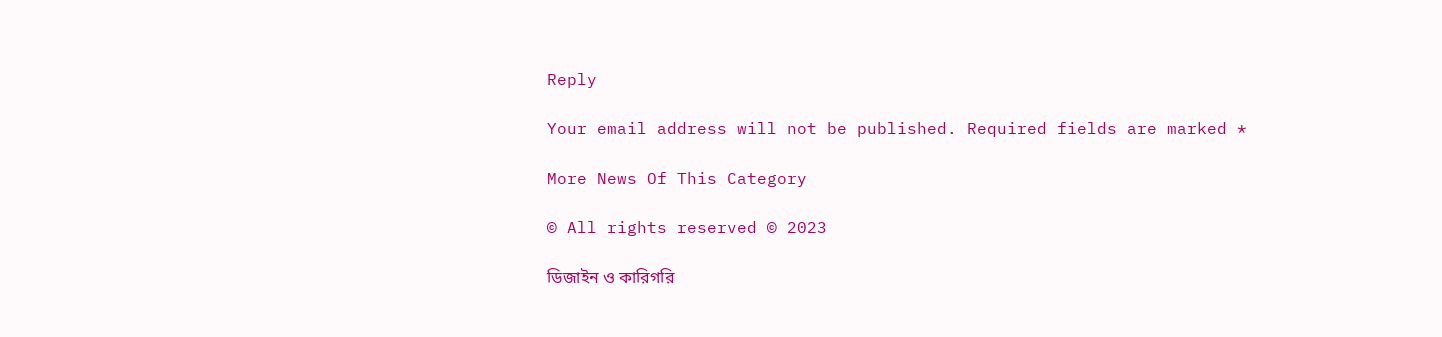Reply

Your email address will not be published. Required fields are marked *

More News Of This Category

© All rights reserved © 2023

ডিজাইন ও কারিগরি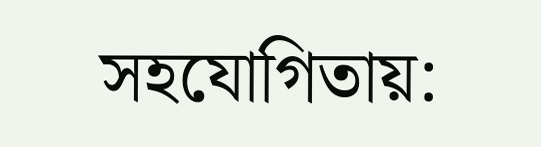সহযোগিতায়: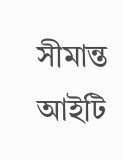সীমান্ত আইটি